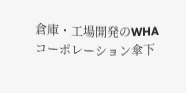倉庫・工場開発のWHAコーポレーション傘下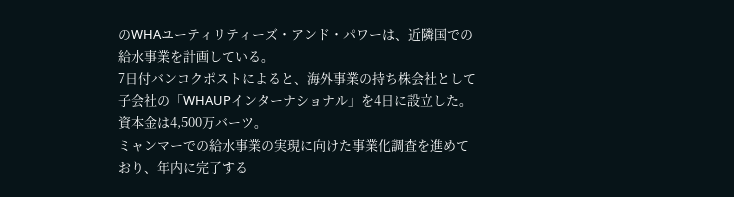のWHAユーティリティーズ・アンド・パワーは、近隣国での給水事業を計画している。
7日付バンコクポストによると、海外事業の持ち株会社として子会社の「WHAUPインターナショナル」を4日に設立した。資本金は4,500万バーツ。
ミャンマーでの給水事業の実現に向けた事業化調査を進めており、年内に完了する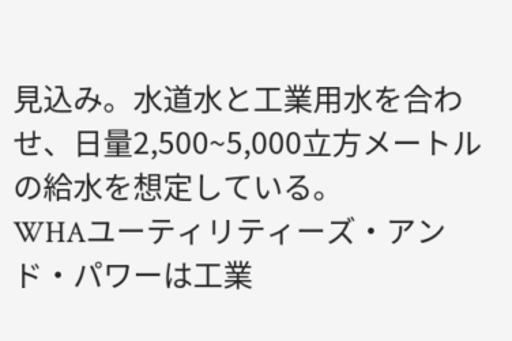見込み。水道水と工業用水を合わせ、日量2,500~5,000立方メートルの給水を想定している。
WHAユーティリティーズ・アンド・パワーは工業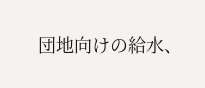団地向けの給水、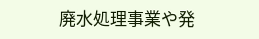廃水処理事業や発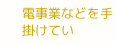電事業などを手掛けてい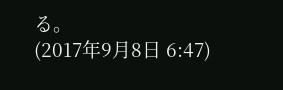る。
(2017年9月8日 6:47)